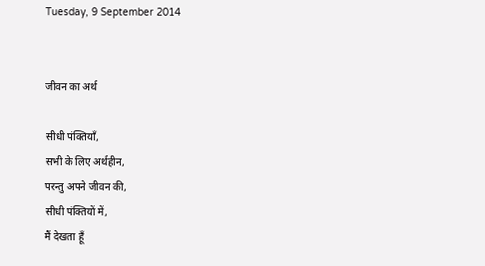Tuesday, 9 September 2014


जीवन का अर्थ

सीधी पंक्तियाँ,
सभी के लिए अर्थहीन,
परन्तु अपने जीवन की,
सीधी पंक्तियों में,
मैं देखता हूँ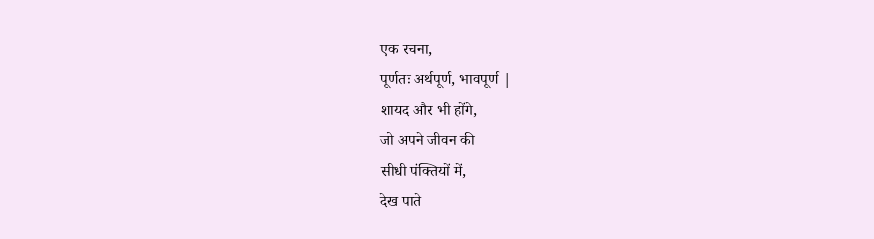एक रचना,
पूर्णतः अर्थपूर्ण, भावपूर्ण |
शायद और भी होंगे,
जो अपने जीवन की
सीधी पंक्तियों में,
देख पाते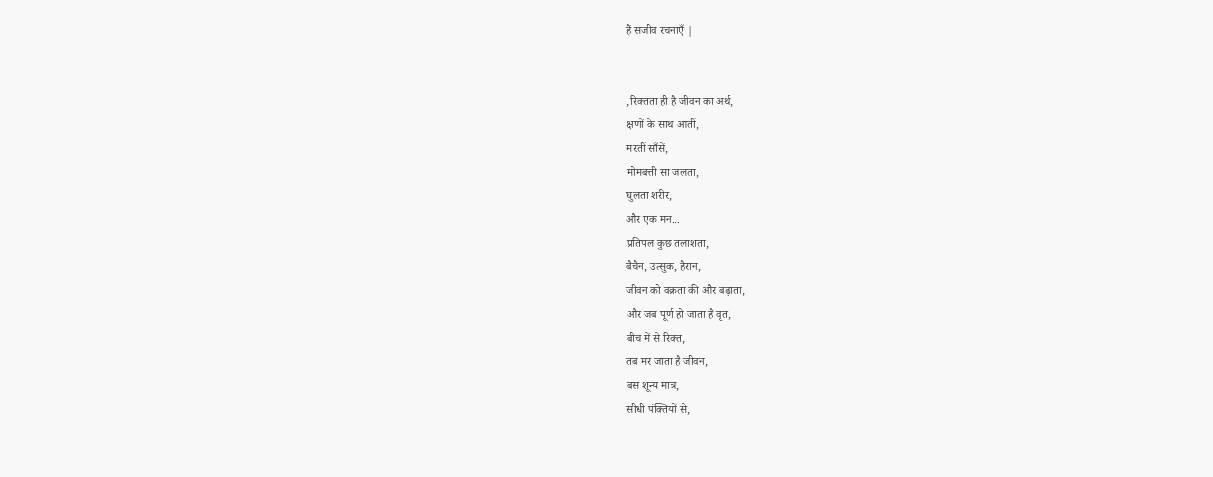हैं सजीव रचनाएँ |


,रिक्तता ही है जीवन का अर्थ,
क्षणों के साथ आतीं,
मरतीं साँसें,
मोमबत्ती सा जलता,
घुलता शरीर,
और एक मन...
प्रतिपल कुछ तलाशता,
बैचैन, उत्सुक, हैरान,
जीवन को वक्रता की और बढ़ाता,
और जब पूर्ण हो जाता है वृत,
बीच में से रिक्त,
तब मर जाता है जीवन,
बस शून्य मात्र,
सीधी पंक्तियों से,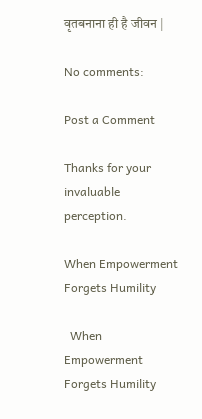वृतबनाना ही है जीवन |

No comments:

Post a Comment

Thanks for your invaluable perception.

When Empowerment Forgets Humility

  When Empowerment Forgets Humility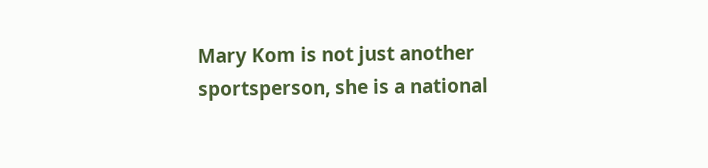Mary Kom is not just another sportsperson, she is a national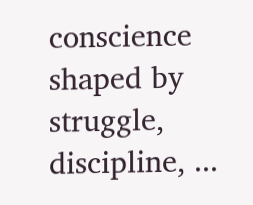conscience shaped by struggle, discipline, ...